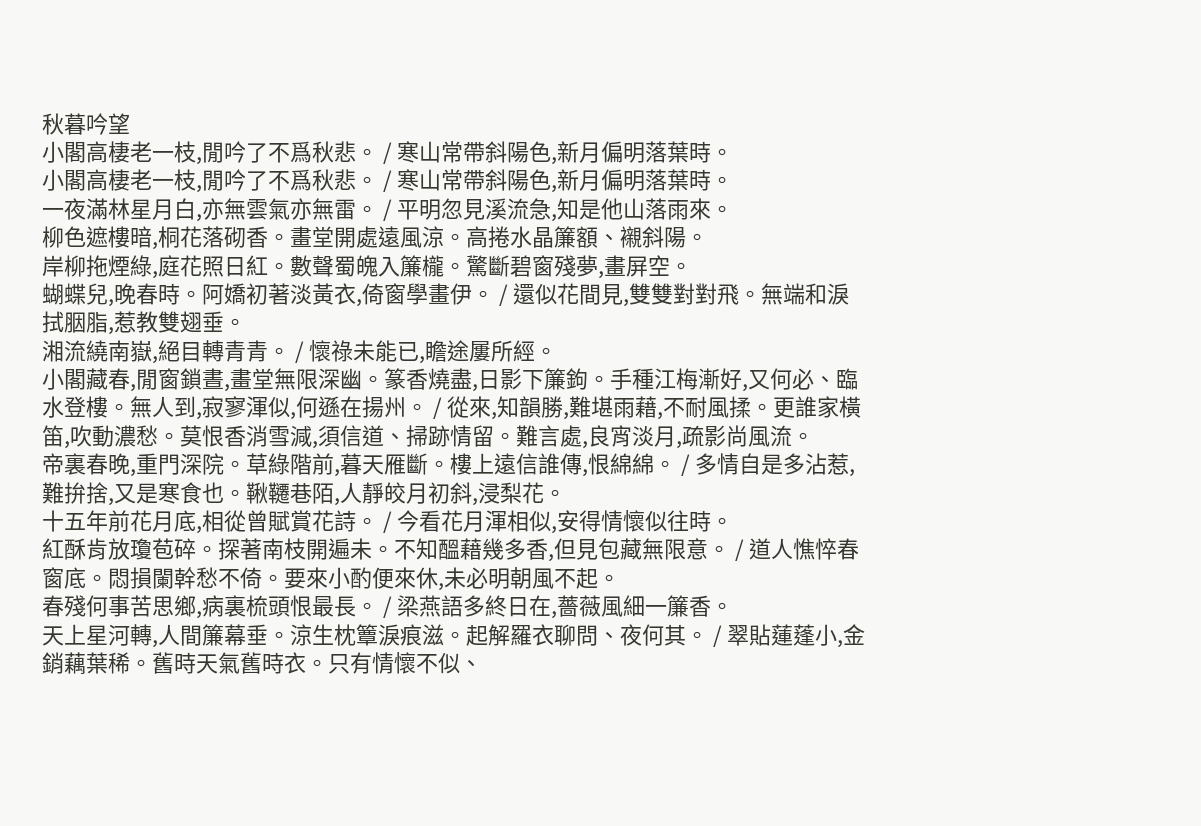秋暮吟望
小閣高棲老一枝,閒吟了不爲秋悲。 / 寒山常帶斜陽色,新月偏明落葉時。
小閣高棲老一枝,閒吟了不爲秋悲。 / 寒山常帶斜陽色,新月偏明落葉時。
一夜滿林星月白,亦無雲氣亦無雷。 / 平明忽見溪流急,知是他山落雨來。
柳色遮樓暗,桐花落砌香。畫堂開處遠風涼。高捲水晶簾額、襯斜陽。
岸柳拖煙綠,庭花照日紅。數聲蜀魄入簾櫳。驚斷碧窗殘夢,畫屏空。
蝴蝶兒,晚春時。阿嬌初著淡黃衣,倚窗學畫伊。 / 還似花間見,雙雙對對飛。無端和淚拭胭脂,惹教雙翅垂。
湘流繞南嶽,絕目轉青青。 / 懷祿未能已,瞻途屢所經。
小閣藏春,閒窗鎖晝,畫堂無限深幽。篆香燒盡,日影下簾鉤。手種江梅漸好,又何必、臨水登樓。無人到,寂寥渾似,何遜在揚州。 / 從來,知韻勝,難堪雨藉,不耐風揉。更誰家橫笛,吹動濃愁。莫恨香消雪減,須信道、掃跡情留。難言處,良宵淡月,疏影尚風流。
帝裏春晚,重門深院。草綠階前,暮天雁斷。樓上遠信誰傳,恨綿綿。 / 多情自是多沾惹,難拚捨,又是寒食也。鞦韆巷陌,人靜皎月初斜,浸梨花。
十五年前花月底,相從曾賦賞花詩。 / 今看花月渾相似,安得情懷似往時。
紅酥肯放瓊苞碎。探著南枝開遍未。不知醞藉幾多香,但見包藏無限意。 / 道人憔悴春窗底。悶損闌幹愁不倚。要來小酌便來休,未必明朝風不起。
春殘何事苦思鄉,病裏梳頭恨最長。 / 梁燕語多終日在,薔薇風細一簾香。
天上星河轉,人間簾幕垂。涼生枕簟淚痕滋。起解羅衣聊問、夜何其。 / 翠貼蓮蓬小,金銷藕葉稀。舊時天氣舊時衣。只有情懷不似、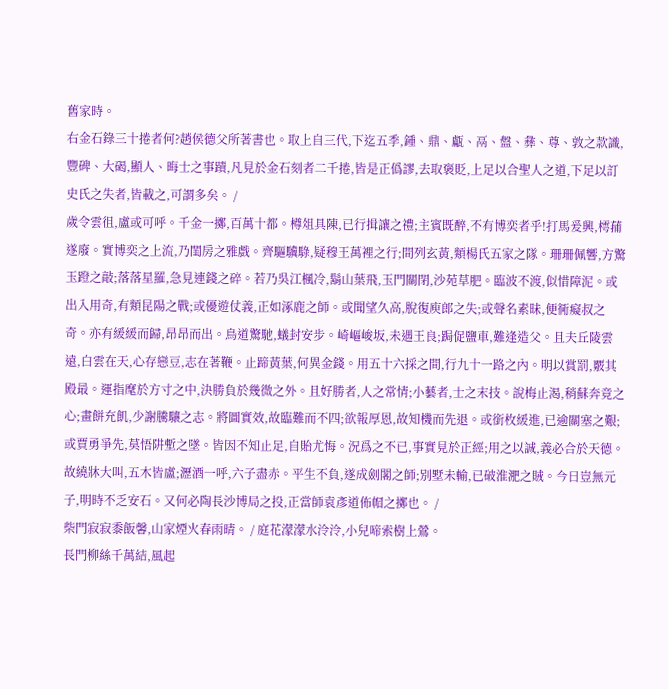舊家時。
右金石錄三十捲者何?趙侯德父所著書也。取上自三代,下迄五季,鍾、鼎、甗、鬲、盤、彝、尊、敦之款識,豐碑、大碣,顯人、晦士之事蹟,凡見於金石刻者二千捲,皆是正僞謬,去取褒貶,上足以合聖人之道,下足以訂史氏之失者,皆載之,可謂多矣。 /
歲令雲徂,盧或可呼。千金一擲,百萬十都。樽俎具陳,已行揖讓之禮;主賓既醉,不有博奕者乎!打馬爰興,樗蒱遂廢。實博奕之上流,乃閨房之雅戲。齊驅驥騄,疑穆王萬裡之行;間列玄黃,類楊氏五家之隊。珊珊佩響,方驚玉蹬之敲;落落星羅,急見連錢之碎。若乃吳江楓冷,鬍山葉飛,玉門關閉,沙苑草肥。臨波不渡,似惜障泥。或出入用奇,有類昆陽之戰;或優遊仗義,正如涿鹿之師。或聞望久高,脫復庾郎之失;或聲名素昧,便衕癡叔之奇。亦有緩緩而歸,昂昂而出。鳥道驚馳,蟻封安步。崎嶇峻坂,未遇王良;跼促鹽車,難逢造父。且夫丘陵雲遠,白雲在天,心存戀豆,志在著鞭。止蹄黃葉,何異金錢。用五十六採之間,行九十一路之內。明以賞罰,覈其殿最。運指麾於方寸之中,決勝負於幾微之外。且好勝者,人之常情;小藝者,士之末技。說梅止渴,稍蘇奔竟之心;畫餅充飢,少謝騰驤之志。將圖實效,故臨難而不四;欲報厚恩,故知機而先退。或銜枚緩進,已逾關塞之艱;或賈勇爭先,莫悟阱塹之墜。皆因不知止足,自貽尤悔。況爲之不已,事實見於正經;用之以誠,義必合於天德。故繞牀大叫,五木皆盧;瀝酒一呼,六子盡赤。平生不負,遂成劍閣之師;別墅未輸,已破淮淝之賊。今日豈無元子,明時不乏安石。又何必陶長沙博局之投,正當師袁彥道佈帽之擲也。 /
柴門寂寂黍飯馨,山家煙火春雨晴。 / 庭花濛濛水泠泠,小兒啼索樹上鶯。
長門柳絲千萬結,風起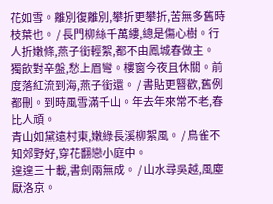花如雪。離別復離別,攀折更攀折,苦無多舊時枝葉也。 / 長門柳絲千萬縷,總是傷心樹。行人折嫩條,燕子銜輕絮,都不由鳳城春做主。
獨飲對辛盤,愁上眉彎。樓窗今夜且休關。前度落紅流到海,燕子銜還。 / 書貼更簪歡,舊例都刪。到時風雪滿千山。年去年來常不老,春比人頑。
青山如黛遠村東,嫩綠長溪柳絮風。 / 鳥雀不知郊野好,穿花翻戀小庭中。
遑遑三十載,書劍兩無成。 / 山水尋吳越,風塵厭洛京。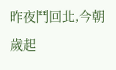昨夜鬥回北,今朝歲起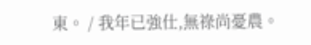東。 / 我年已強仕,無祿尚憂農。